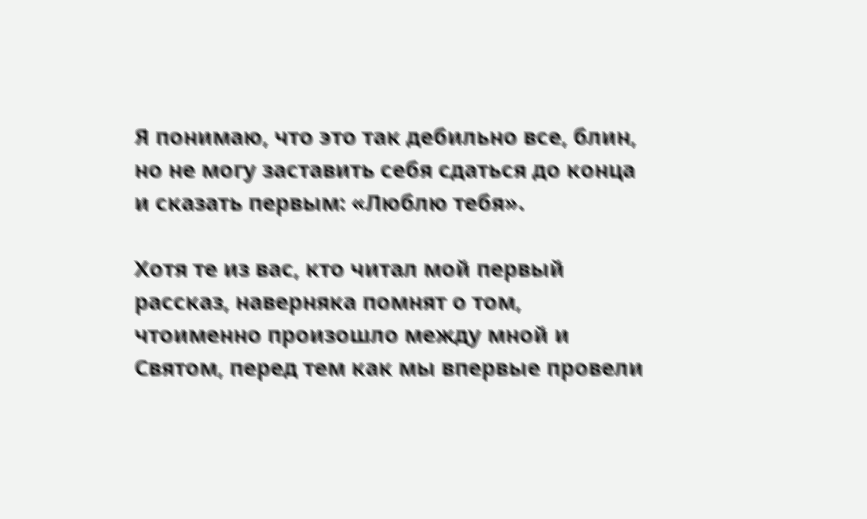Я понимаю, что это так дебильно все, блин, но не могу заставить себя сдаться до конца и сказать первым: «Люблю тебя».

Хотя те из вас, кто читал мой первый рассказ, наверняка помнят о том, чтоименно произошло между мной и Святом, перед тем как мы впервые провели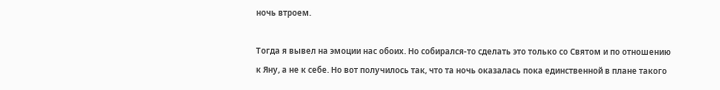ночь втроем.

Тогда я вывел на эмоции нас обоих. Но собирался-то сделать это только со Святом и по отношению к Яну, а не к себе. Но вот получилось так, что та ночь оказалась пока единственной в плане такого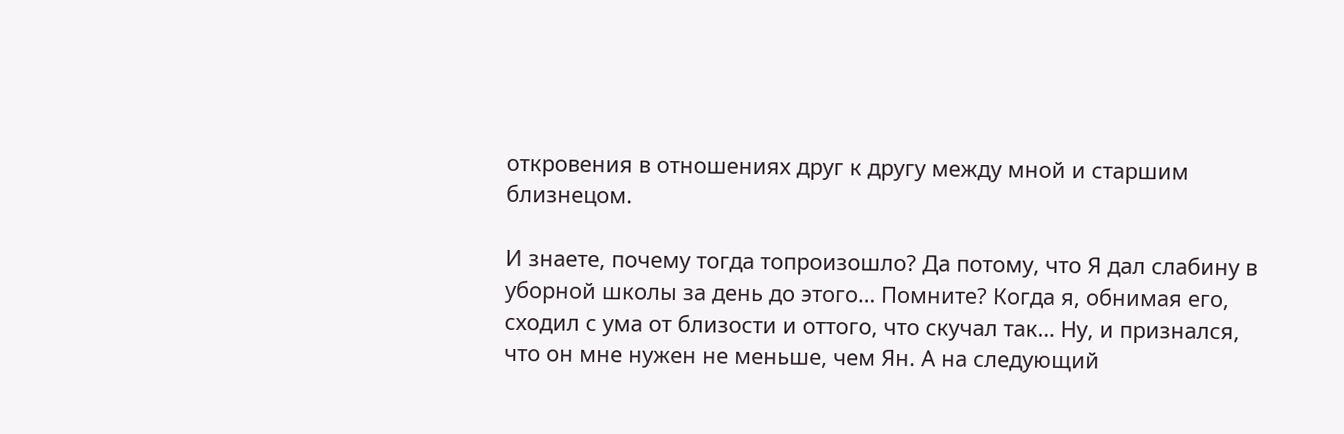откровения в отношениях друг к другу между мной и старшим близнецом.

И знаете, почему тогда топроизошло? Да потому, что Я дал слабину в уборной школы за день до этого… Помните? Когда я, обнимая его, сходил с ума от близости и оттого, что скучал так… Ну, и признался, что он мне нужен не меньше, чем Ян. А на следующий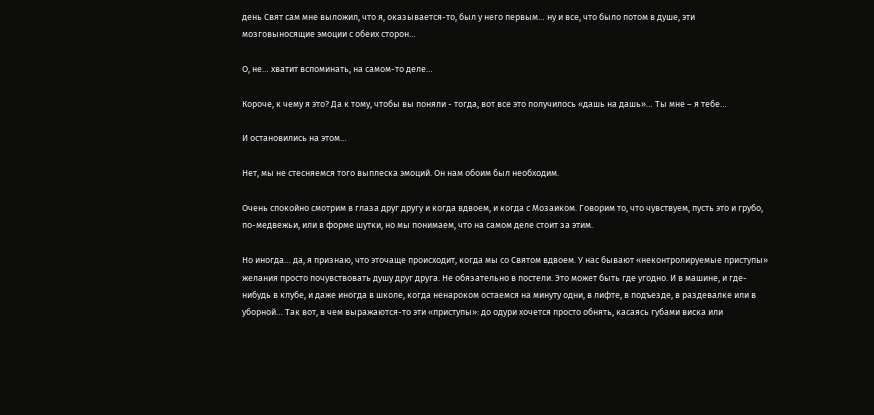день Свят сам мне выложил, что я, оказывается-то, был у него первым… ну и все, что было потом в душе, эти мозговыносящие эмоции с обеих сторон…

О, не… хватит вспоминать, на самом-то деле…

Короче, к чему я это? Да к тому, чтобы вы поняли - тогда, вот все это получилось «дашь на дашь»… Ты мне – я тебе…

И остановились на этом…

Нет, мы не стесняемся того выплеска эмоций. Он нам обоим был необходим.

Очень спокойно смотрим в глаза друг другу и когда вдвоем, и когда с Мозаиком. Говорим то, что чувствуем, пусть это и грубо, по-медвежьи, или в форме шутки, но мы понимаем, что на самом деле стоит за этим.

Но иногда… да, я признаю, что эточаще происходит, когда мы со Святом вдвоем. У нас бывают «неконтролируемые приступы» желания просто почувствовать душу друг друга. Не обязательно в постели. Это может быть где угодно. И в машине, и где-нибудь в клубе, и даже иногда в школе, когда ненароком остаемся на минуту одни, в лифте, в подъезде, в раздевалке или в уборной… Так вот, в чем выражаются-то эти «приступы»: до одури хочется просто обнять, касаясь губами виска или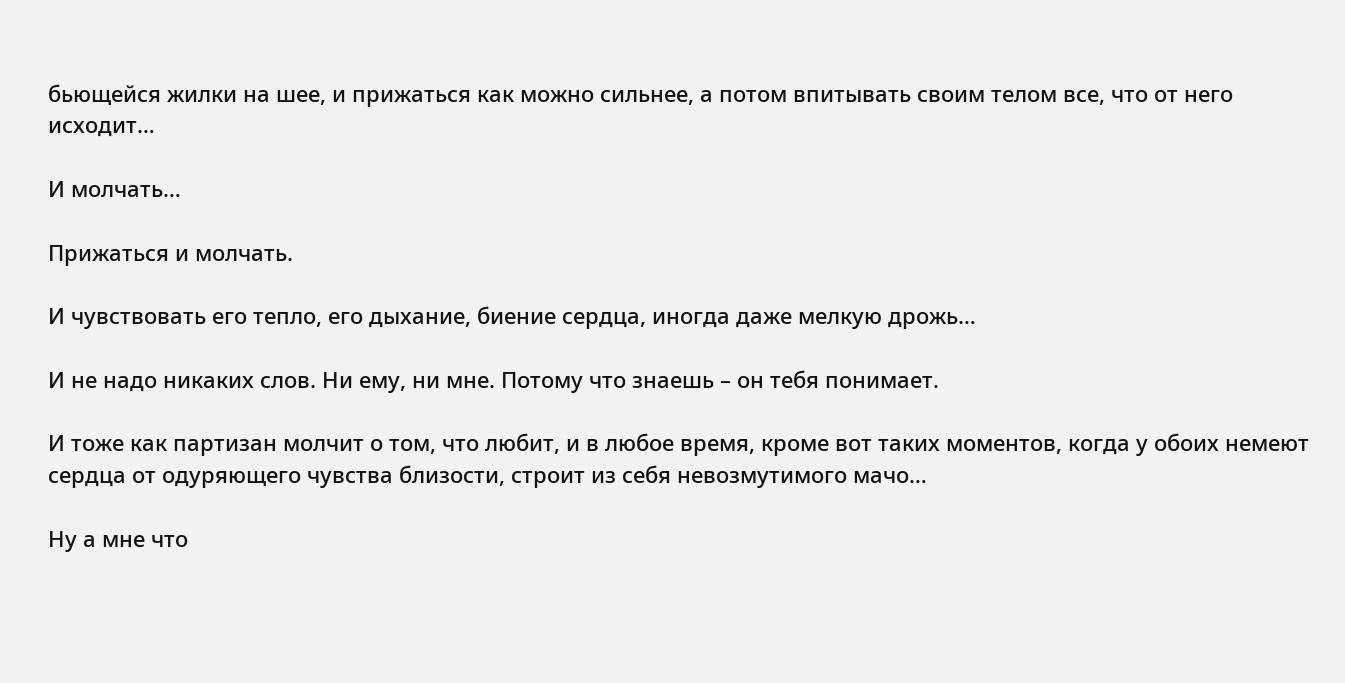бьющейся жилки на шее, и прижаться как можно сильнее, а потом впитывать своим телом все, что от него исходит…

И молчать…

Прижаться и молчать.

И чувствовать его тепло, его дыхание, биение сердца, иногда даже мелкую дрожь…

И не надо никаких слов. Ни ему, ни мне. Потому что знаешь – он тебя понимает.

И тоже как партизан молчит о том, что любит, и в любое время, кроме вот таких моментов, когда у обоих немеют сердца от одуряющего чувства близости, строит из себя невозмутимого мачо…

Ну а мне что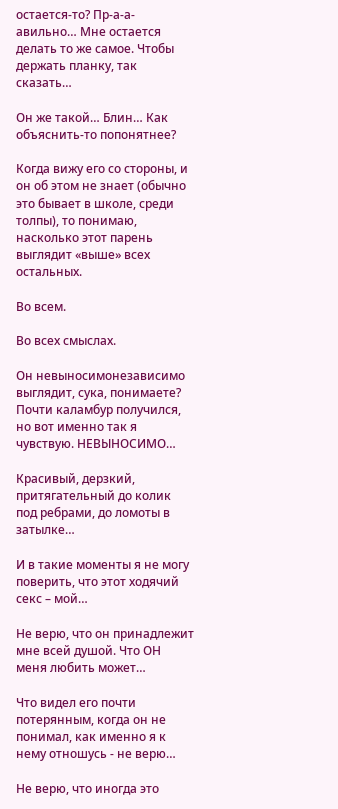остается-то? Пр-а-а-авильно… Мне остается делать то же самое. Чтобы держать планку, так сказать…

Он же такой… Блин… Как объяснить-то попонятнее?

Когда вижу его со стороны, и он об этом не знает (обычно это бывает в школе, среди толпы), то понимаю, насколько этот парень выглядит «выше» всех остальных.

Во всем.

Во всех смыслах.

Он невыносимонезависимо выглядит, сука, понимаете? Почти каламбур получился, но вот именно так я чувствую. НЕВЫНОСИМО…

Красивый, дерзкий, притягательный до колик под ребрами, до ломоты в затылке…

И в такие моменты я не могу поверить, что этот ходячий секс – мой…

Не верю, что он принадлежит мне всей душой. Что ОН меня любить может…

Что видел его почти потерянным, когда он не понимал, как именно я к нему отношусь - не верю…

Не верю, что иногда это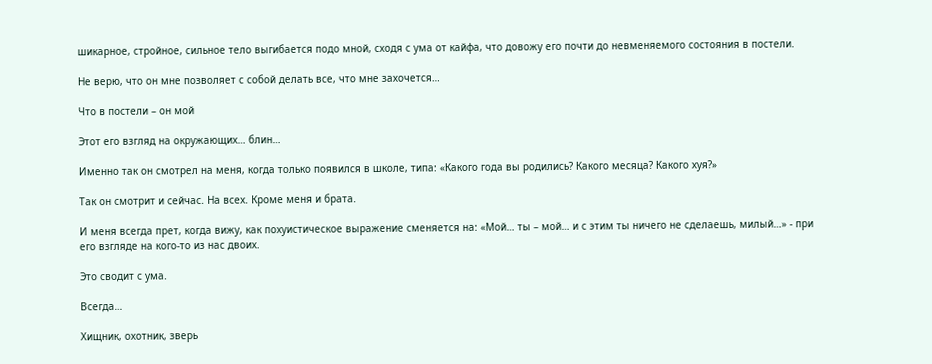шикарное, стройное, сильное тело выгибается подо мной, сходя с ума от кайфа, что довожу его почти до невменяемого состояния в постели.

Не верю, что он мне позволяет с собой делать все, что мне захочется…

Что в постели – он мой

Этот его взгляд на окружающих… блин…

Именно так он смотрел на меня, когда только появился в школе, типа: «Какого года вы родились? Какого месяца? Какого хуя?»

Так он смотрит и сейчас. На всех. Кроме меня и брата.

И меня всегда прет, когда вижу, как похуистическое выражение сменяется на: «Мой… ты – мой… и с этим ты ничего не сделаешь, милый…» - при его взгляде на кого-то из нас двоих.

Это сводит с ума.

Всегда…

Хищник, охотник, зверь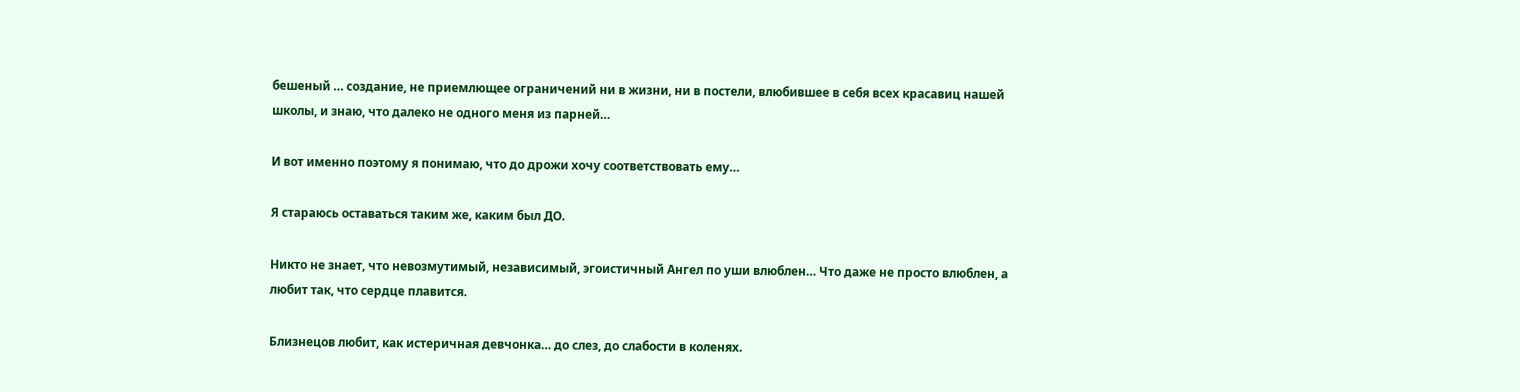бешеный … создание, не приемлющее ограничений ни в жизни, ни в постели, влюбившее в себя всех красавиц нашей школы, и знаю, что далеко не одного меня из парней…

И вот именно поэтому я понимаю, что до дрожи хочу соответствовать ему…

Я стараюсь оставаться таким же, каким был ДО.

Никто не знает, что невозмутимый, независимый, эгоистичный Ангел по уши влюблен… Что даже не просто влюблен, а любит так, что сердце плавится.

Близнецов любит, как истеричная девчонка… до слез, до слабости в коленях.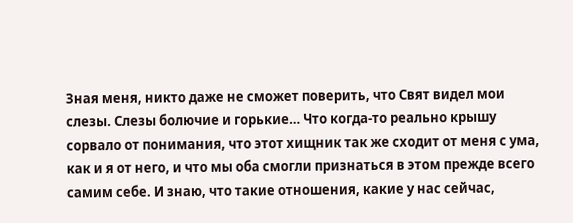Зная меня, никто даже не сможет поверить, что Свят видел мои слезы. Слезы болючие и горькие… Что когда-то реально крышу сорвало от понимания, что этот хищник так же сходит от меня с ума, как и я от него, и что мы оба смогли признаться в этом прежде всего самим себе. И знаю, что такие отношения, какие у нас сейчас,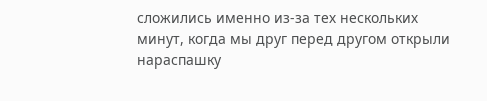сложились именно из-за тех нескольких минут, когда мы друг перед другом открыли нараспашку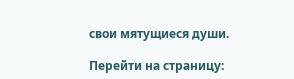свои мятущиеся души.

Перейти на страницу: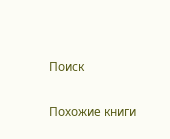Поиск

Похожие книги